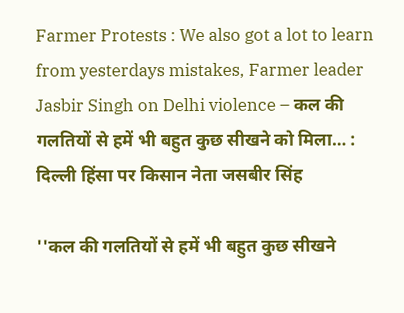Farmer Protests : We also got a lot to learn from yesterdays mistakes, Farmer leader Jasbir Singh on Delhi violence – कल की गलतियों से हमें भी बहुत कुछ सीखने को मिला… : दिल्ली हिंसा पर किसान नेता जसबीर सिंह

''कल की गलतियों से हमें भी बहुत कुछ सीखने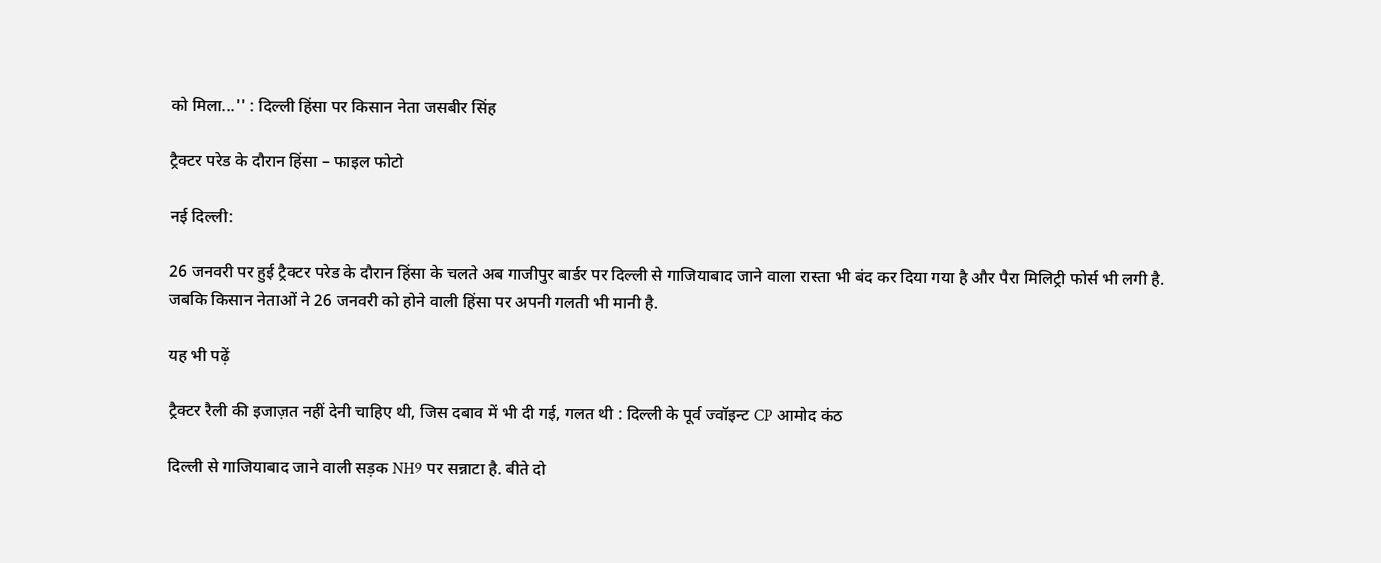को मिला...'' : दिल्ली हिंसा पर किसान नेता जसबीर सिंह

ट्रैक्टर परेड के दौरान हिंसा – फाइल फोटो

नई दिल्ली:

26 जनवरी पर हुई ट्रैक्टर परेड के दौरान हिंसा के चलते अब गाजीपुर बार्डर पर दिल्ली से गाजियाबाद जाने वाला रास्ता भी बंद कर दिया गया है और पैरा मिलिट्री फोर्स भी लगी है. जबकि किसान नेताओं ने 26 जनवरी को होने वाली हिंसा पर अपनी गलती भी मानी है.

यह भी पढ़ें

ट्रैक्टर रैली की इजाज़त नहीं देनी चाहिए थी, जिस दबाव में भी दी गई, गलत थी : दिल्ली के पूर्व ज्वॉइन्ट CP आमोद कंठ

दिल्ली से गाजियाबाद जाने वाली सड़क NH9 पर सन्नाटा है. बीते दो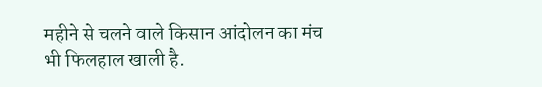महीने से चलने वाले किसान आंदोलन का मंच भी फिलहाल खाली है.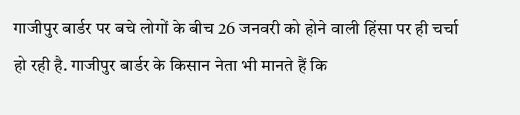गाजीपुर बार्डर पर बचे लोगों के बीच 26 जनवरी को होने वाली हिंसा पर ही चर्चा हो रही है. गाजीपुर बार्डर के किसान नेता भी मानते हैं कि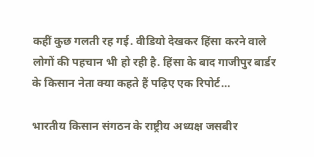कहीं कुछ गलती रह गई. वीडियो देखकर हिंसा करने वाले लोगों की पहचान भी हो रही है. हिंसा के बाद गाजीपुर बार्डर के किसान नेता क्या कहते हैं पढ़िए एक रिपोर्ट…

भारतीय किसान संगठन के राष्ट्रीय अध्यक्ष जसबीर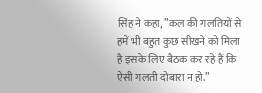सिंह ने कहा, ”कल की गलतियों से हमें भी बहुत कुछ सीखने को मिला है इसके लिए बैठक कर रहे हैं कि ऐसी गलती दोबारा न हो.”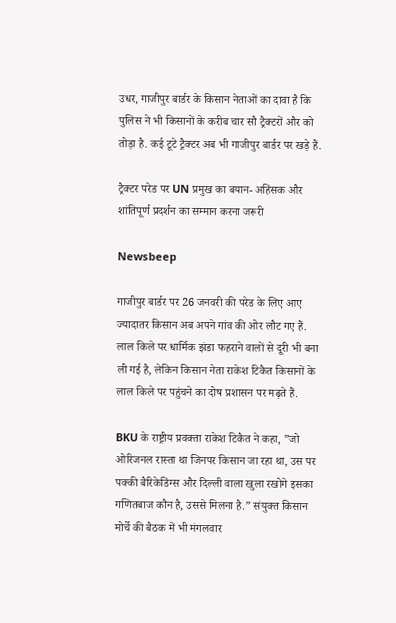उधर, गाजीपुर बार्डर के किसान नेताओं का दावा है कि पुलिस ने भी किसानों के करीब चार सौ ट्रैक्टरों और को तोड़ा है. कई टूटे ट्रैक्टर अब भी गाजीपुर बार्डर पर खड़े हैं.

ट्रैक्टर परेड पर UN प्रमुख का बयान- अहिंसक और शांतिपूर्ण प्रदर्शन का सम्मान करना जरूरी

Newsbeep

गाजीपुर बार्डर पर 26 जनवरी की परेड के लिए आए ज्यादातर किसान अब अपने गांव की ओर लौट गए हैं. लाल किले पर धार्मिक झंडा फहराने वालों से दूरी भी बना ली गई है, लेकिन किसान नेता राकेश टिकैत किसानों के लाल किले पर पहुंचने का दोष प्रशासन पर मढ़ते हैं.

BKU के राष्ट्रीय प्रवक्ता राकेश टिकैत ने कहा, ”जो ओरिजनल रास्ता था जिनपर किसान जा रहा था, उस पर पक्की बैरिकेडिंग्स और दिल्ली वाला खुला रखोगे इसका गणितबाज कौन है, उससे मिलना है.” संयुक्त किसान मोर्चे की बैठक में भी मंगलवार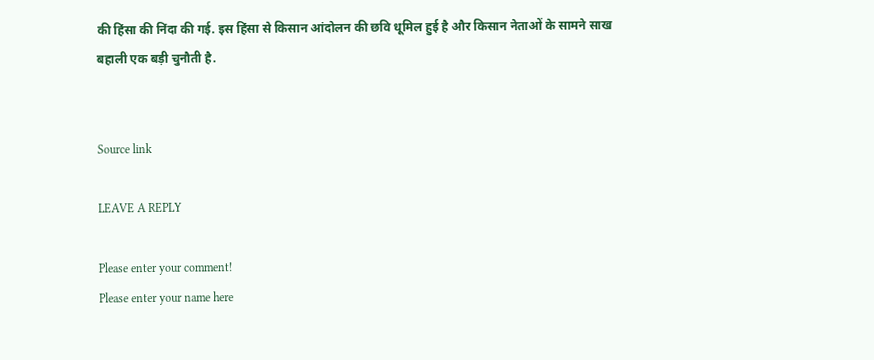की हिंसा की निंदा की गई. इस हिंसा से किसान आंदोलन की छवि धूमिल हुई है और किसान नेताओं के सामने साख बहाली एक बड़ी चुनौती है.


Source link

LEAVE A REPLY

Please enter your comment!
Please enter your name here